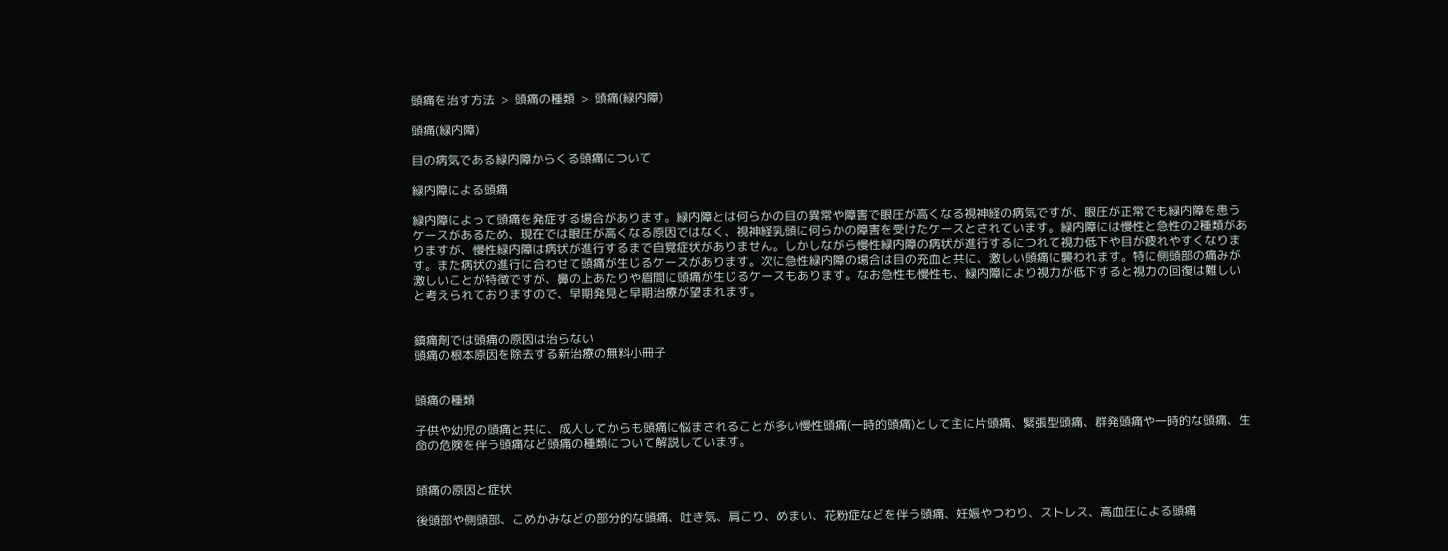頭痛を治す方法  >  頭痛の種類  >  頭痛(緑内障)

頭痛(緑内障)

目の病気である緑内障からくる頭痛について

緑内障による頭痛

緑内障によって頭痛を発症する場合があります。緑内障とは何らかの目の異常や障害で眼圧が高くなる視神経の病気ですが、眼圧が正常でも緑内障を患うケースがあるため、現在では眼圧が高くなる原因ではなく、視神経乳頭に何らかの障害を受けたケースとされています。緑内障には慢性と急性の2種類がありますが、慢性緑内障は病状が進行するまで自覚症状がありません。しかしながら慢性緑内障の病状が進行するにつれて視力低下や目が疲れやすくなります。また病状の進行に合わせて頭痛が生じるケースがあります。次に急性緑内障の場合は目の充血と共に、激しい頭痛に襲われます。特に側頭部の痛みが激しいことが特徴ですが、鼻の上あたりや眉間に頭痛が生じるケースもあります。なお急性も慢性も、緑内障により視力が低下すると視力の回復は難しいと考えられておりますので、早期発見と早期治療が望まれます。


鎮痛剤では頭痛の原因は治らない
頭痛の根本原因を除去する新治療の無料小冊子


頭痛の種類

子供や幼児の頭痛と共に、成人してからも頭痛に悩まされることが多い慢性頭痛(一時的頭痛)として主に片頭痛、緊張型頭痛、群発頭痛や一時的な頭痛、生命の危険を伴う頭痛など頭痛の種類について解説しています。


頭痛の原因と症状

後頭部や側頭部、こめかみなどの部分的な頭痛、吐き気、肩こり、めまい、花粉症などを伴う頭痛、妊娠やつわり、ストレス、高血圧による頭痛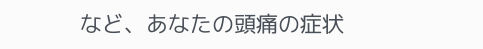など、あなたの頭痛の症状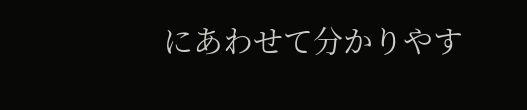にあわせて分かりやす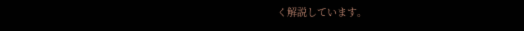く解説しています。